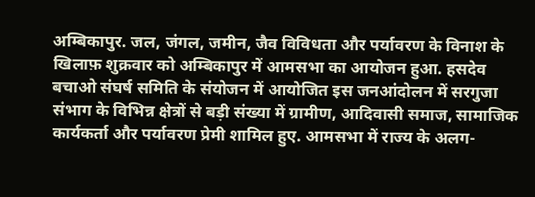अम्बिकापुर. जल, जंगल, जमीन, जैव विविधता और पर्यावरण के विनाश के खिलाफ़ शुक्रवार को अम्बिकापुर में आमसभा का आयोजन हुआ. हसदेव बचाओ संघर्ष समिति के संयोजन में आयोजित इस जनआंदोलन में सरगुजा संभाग के विभिन्न क्षेत्रों से बड़ी संख्या में ग्रामीण, आदिवासी समाज, सामाजिक कार्यकर्ता और पर्यावरण प्रेमी शामिल हुए. आमसभा में राज्य के अलग-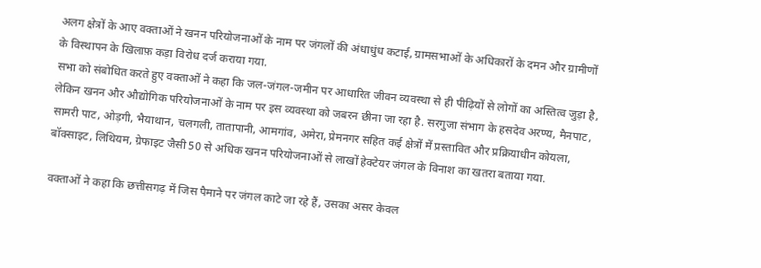अलग क्षेत्रों के आए वक्ताओं ने खनन परियोजनाओं के नाम पर जंगलों की अंधाधुंध कटाई, ग्रामसभाओं के अधिकारों के दमन और ग्रामीणों के विस्थापन के खिलाफ़ कड़ा विरोध दर्ज कराया गया.
सभा को संबोधित करते हुए वक्ताओं ने कहा कि जल-जंगल-जमीन पर आधारित जीवन व्यवस्था से ही पीढ़ियों से लोगों का अस्तित्व जुड़ा है, लेकिन खनन और औद्योगिक परियोजनाओं के नाम पर इस व्यवस्था को जबरन छीना जा रहा है. सरगुजा संभाग के हसदेव अरण्य, मैनपाट, सामरी पाट, ओड़गी, भैयाथान, चलगली, तातापानी, आमगांव, अमेरा, प्रेमनगर सहित कई क्षेत्रों में प्रस्तावित और प्रक्रियाधीन कोयला, बॉक्साइट, लिथियम, ग्रेफाइट जैसी 50 से अधिक खनन परियोजनाओं से लाखों हेक्टेयर जंगल के विनाश का खतरा बताया गया.

वक्ताओं ने कहा कि छत्तीसगढ़ में जिस पैमाने पर जंगल काटे जा रहे हैं, उसका असर केवल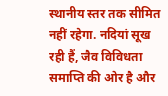स्थानीय स्तर तक सीमित नहीं रहेगा. नदियां सूख रही हैं, जैव विविधता समाप्ति की ओर है और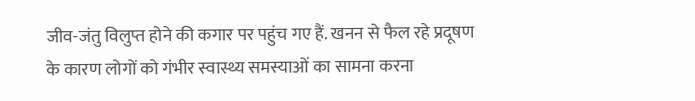जीव-जंतु विलुप्त होने की कगार पर पहुंच गए हैं. खनन से फैल रहे प्रदूषण के कारण लोगों को गंभीर स्वास्थ्य समस्याओं का सामना करना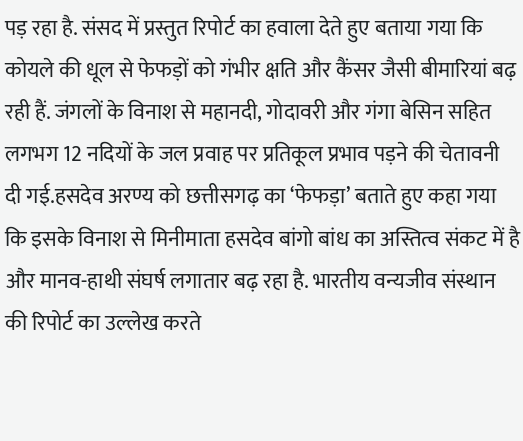पड़ रहा है. संसद में प्रस्तुत रिपोर्ट का हवाला देते हुए बताया गया कि कोयले की धूल से फेफड़ों को गंभीर क्षति और कैंसर जैसी बीमारियां बढ़ रही हैं. जंगलों के विनाश से महानदी, गोदावरी और गंगा बेसिन सहित लगभग 12 नदियों के जल प्रवाह पर प्रतिकूल प्रभाव पड़ने की चेतावनी दी गई.हसदेव अरण्य को छत्तीसगढ़ का ‘फेफड़ा’ बताते हुए कहा गया कि इसके विनाश से मिनीमाता हसदेव बांगो बांध का अस्तित्व संकट में है और मानव-हाथी संघर्ष लगातार बढ़ रहा है. भारतीय वन्यजीव संस्थान की रिपोर्ट का उल्लेख करते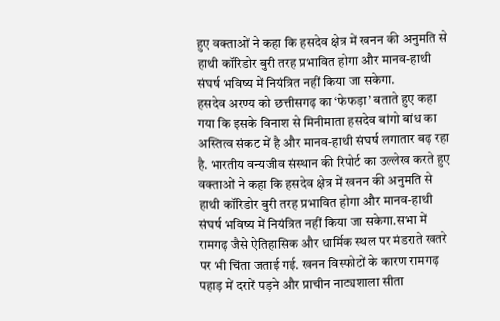हुए वक्ताओं ने कहा कि हसदेव क्षेत्र में खनन की अनुमति से हाथी कॉरिडोर बुरी तरह प्रभावित होगा और मानव-हाथी संघर्ष भविष्य में नियंत्रित नहीं किया जा सकेगा.
हसदेव अरण्य को छत्तीसगढ़ का ‘फेफड़ा’ बताते हुए कहा गया कि इसके विनाश से मिनीमाता हसदेव बांगो बांध का अस्तित्व संकट में है और मानव-हाथी संघर्ष लगातार बढ़ रहा है. भारतीय वन्यजीव संस्थान की रिपोर्ट का उल्लेख करते हुए वक्ताओं ने कहा कि हसदेव क्षेत्र में खनन की अनुमति से हाथी कॉरिडोर बुरी तरह प्रभावित होगा और मानव-हाथी संघर्ष भविष्य में नियंत्रित नहीं किया जा सकेगा.सभा में रामगढ़ जैसे ऐतिहासिक और धार्मिक स्थल पर मंडराते खतरे पर भी चिंता जताई गई. खनन विस्फोटों के कारण रामगढ़ पहाड़ में दरारें पड़ने और प्राचीन नाट्यशाला सीता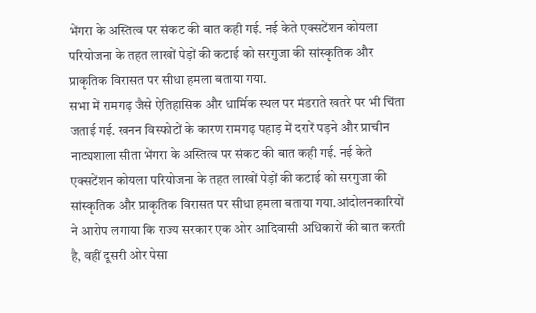भेंगरा के अस्तित्व पर संकट की बात कही गई. नई केते एक्सटेंशन कोयला परियोजना के तहत लाखों पेड़ों की कटाई को सरगुजा की सांस्कृतिक और प्राकृतिक विरासत पर सीधा हमला बताया गया.
सभा में रामगढ़ जैसे ऐतिहासिक और धार्मिक स्थल पर मंडराते खतरे पर भी चिंता जताई गई. खनन विस्फोटों के कारण रामगढ़ पहाड़ में दरारें पड़ने और प्राचीन नाट्यशाला सीता भेंगरा के अस्तित्व पर संकट की बात कही गई. नई केते एक्सटेंशन कोयला परियोजना के तहत लाखों पेड़ों की कटाई को सरगुजा की सांस्कृतिक और प्राकृतिक विरासत पर सीधा हमला बताया गया.आंदोलनकारियों ने आरोप लगाया कि राज्य सरकार एक ओर आदिवासी अधिकारों की बात करती है, वहीं दूसरी ओर पेसा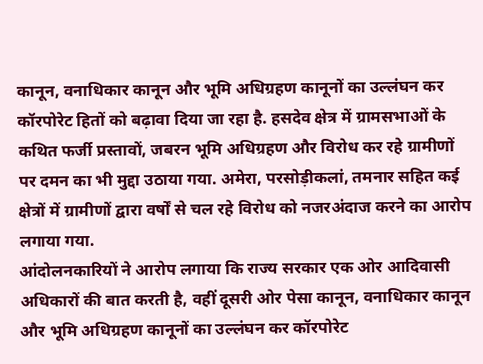कानून, वनाधिकार कानून और भूमि अधिग्रहण कानूनों का उल्लंघन कर कॉरपोरेट हितों को बढ़ावा दिया जा रहा है. हसदेव क्षेत्र में ग्रामसभाओं के कथित फर्जी प्रस्तावों, जबरन भूमि अधिग्रहण और विरोध कर रहे ग्रामीणों पर दमन का भी मुद्दा उठाया गया. अमेरा, परसोड़ीकलां, तमनार सहित कई क्षेत्रों में ग्रामीणों द्वारा वर्षों से चल रहे विरोध को नजरअंदाज करने का आरोप लगाया गया.
आंदोलनकारियों ने आरोप लगाया कि राज्य सरकार एक ओर आदिवासी अधिकारों की बात करती है, वहीं दूसरी ओर पेसा कानून, वनाधिकार कानून और भूमि अधिग्रहण कानूनों का उल्लंघन कर कॉरपोरेट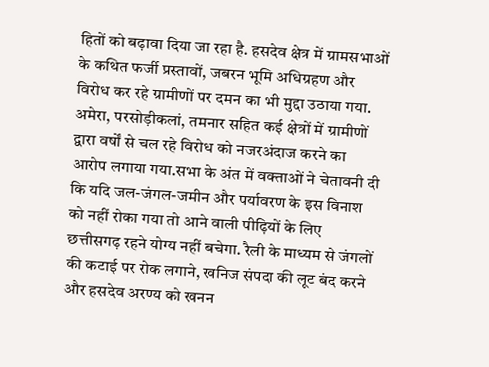हितों को बढ़ावा दिया जा रहा है. हसदेव क्षेत्र में ग्रामसभाओं के कथित फर्जी प्रस्तावों, जबरन भूमि अधिग्रहण और विरोध कर रहे ग्रामीणों पर दमन का भी मुद्दा उठाया गया. अमेरा, परसोड़ीकलां, तमनार सहित कई क्षेत्रों में ग्रामीणों द्वारा वर्षों से चल रहे विरोध को नजरअंदाज करने का आरोप लगाया गया.सभा के अंत में वक्ताओं ने चेतावनी दी कि यदि जल-जंगल-जमीन और पर्यावरण के इस विनाश को नहीं रोका गया तो आने वाली पीढ़ियों के लिए छत्तीसगढ़ रहने योग्य नहीं बचेगा. रैली के माध्यम से जंगलों की कटाई पर रोक लगाने, खनिज संपदा की लूट बंद करने और हसदेव अरण्य को खनन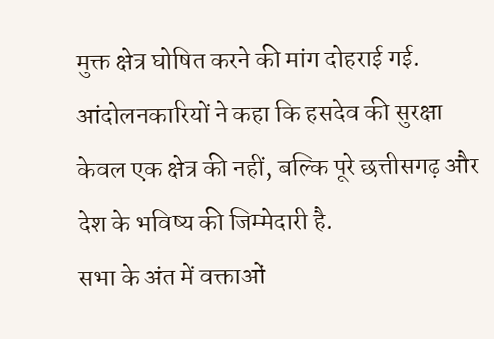मुक्त क्षेत्र घोषित करने की मांग दोहराई गई. आंदोलनकारियों ने कहा कि हसदेव की सुरक्षा केवल एक क्षेत्र की नहीं, बल्कि पूरे छत्तीसगढ़ और देश के भविष्य की जिम्मेदारी है.
सभा के अंत में वक्ताओं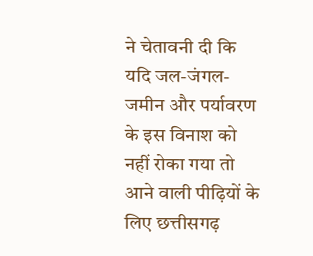ने चेतावनी दी कि यदि जल-जंगल-जमीन और पर्यावरण के इस विनाश को नहीं रोका गया तो आने वाली पीढ़ियों के लिए छत्तीसगढ़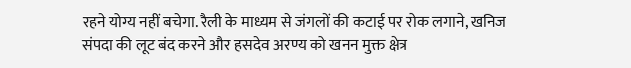रहने योग्य नहीं बचेगा. रैली के माध्यम से जंगलों की कटाई पर रोक लगाने, खनिज संपदा की लूट बंद करने और हसदेव अरण्य को खनन मुक्त क्षेत्र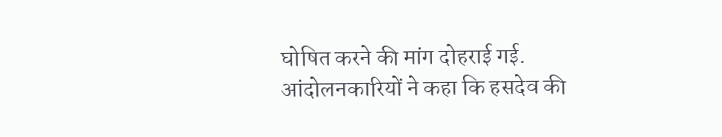घोषित करने की मांग दोहराई गई. आंदोलनकारियों ने कहा कि हसदेव की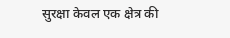सुरक्षा केवल एक क्षेत्र की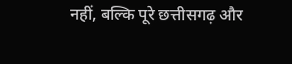नहीं, बल्कि पूरे छत्तीसगढ़ और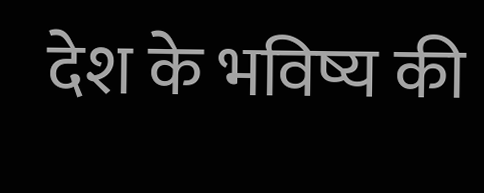देश के भविष्य की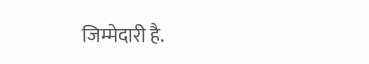जिम्मेदारी है.